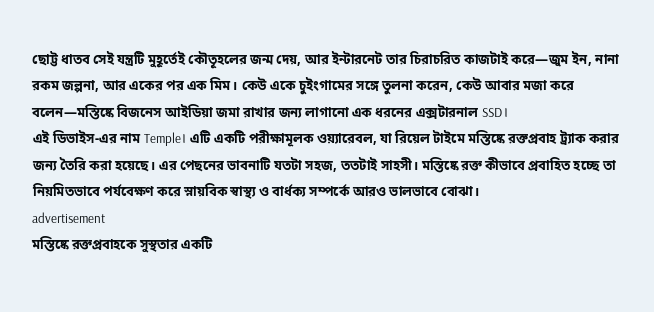ছোট্ট ধাতব সেই যন্ত্রটি মুহূর্তেই কৌতূহলের জন্ম দেয়, আর ইন্টারনেট তার চিরাচরিত কাজটাই করে—জুম ইন, নানা রকম জল্পনা, আর একের পর এক মিম। কেউ একে চুইংগামের সঙ্গে তুলনা করেন, কেউ আবার মজা করে বলেন—মস্তিষ্কে বিজনেস আইডিয়া জমা রাখার জন্য লাগানো এক ধরনের এক্সটারনাল SSD।
এই ডিভাইস-এর নাম Temple। এটি একটি পরীক্ষামূলক ওয়্যারেবল, যা রিয়েল টাইমে মস্তিষ্কে রক্তপ্রবাহ ট্র্যাক করার জন্য তৈরি করা হয়েছে। এর পেছনের ভাবনাটি যতটা সহজ, ততটাই সাহসী। মস্তিষ্কে রক্ত কীভাবে প্রবাহিত হচ্ছে তা নিয়মিতভাবে পর্যবেক্ষণ করে স্নায়বিক স্বাস্থ্য ও বার্ধক্য সম্পর্কে আরও ভালভাবে বোঝা।
advertisement
মস্তিষ্কে রক্তপ্রবাহকে সুস্থতার একটি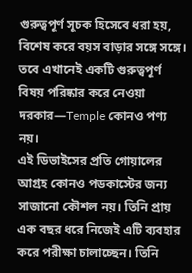গুরুত্বপূর্ণ সূচক হিসেবে ধরা হয়, বিশেষ করে বয়স বাড়ার সঙ্গে সঙ্গে। তবে এখানেই একটি গুরুত্বপূর্ণ বিষয় পরিষ্কার করে নেওয়া দরকার—Temple কোনও পণ্য নয়।
এই ডিভাইসের প্রতি গোয়ালের আগ্রহ কোনও পডকাস্টের জন্য সাজানো কৌশল নয়। তিনি প্রায় এক বছর ধরে নিজেই এটি ব্যবহার করে পরীক্ষা চালাচ্ছেন। তিনি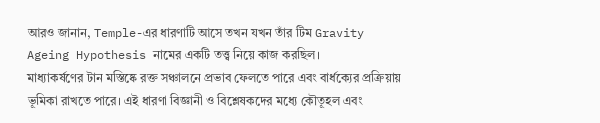আরও জানান, Temple-এর ধারণাটি আসে তখন যখন তাঁর টিম Gravity Ageing Hypothesis নামের একটি তত্ত্ব নিয়ে কাজ করছিল।
মাধ্যাকর্ষণের টান মস্তিষ্কে রক্ত সঞ্চালনে প্রভাব ফেলতে পারে এবং বার্ধক্যের প্রক্রিয়ায় ভূমিকা রাখতে পারে। এই ধারণা বিজ্ঞানী ও বিশ্লেষকদের মধ্যে কৌতূহল এবং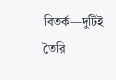বিতর্ক—দুটিই তৈরি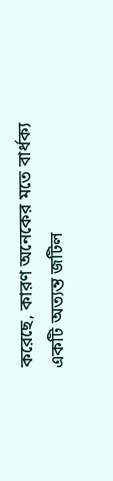করেছে, কারণ অনেকের মতে বার্ধক্য একটি অত্যন্ত জটিল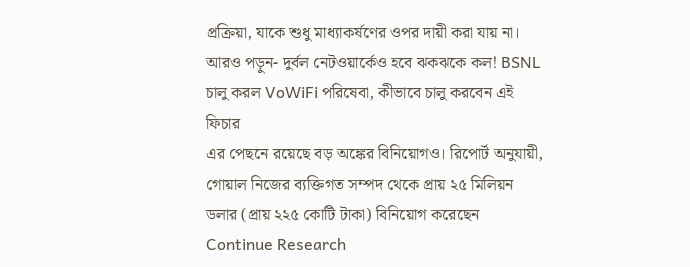প্রক্রিয়া, যাকে শুধু মাধ্যাকর্ষণের ওপর দায়ী করা যায় না।
আরও পড়ুন- দুর্বল নেটওয়ার্কেও হবে ঝকঝকে কল! BSNL চালু করল VoWiFi পরিষেবা, কীভাবে চালু করবেন এই ফিচার
এর পেছনে রয়েছে বড় অঙ্কের বিনিয়োগও। রিপোর্ট অনুযায়ী, গোয়াল নিজের ব্যক্তিগত সম্পদ থেকে প্রায় ২৫ মিলিয়ন ডলার (প্রায় ২২৫ কোটি টাকা) বিনিয়োগ করেছেন Continue Research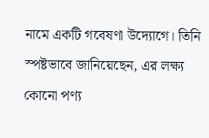নামে একটি গবেষণা উদ্যোগে। তিনি স্পষ্টভাবে জানিয়েছেন, এর লক্ষ্য কোনো পণ্য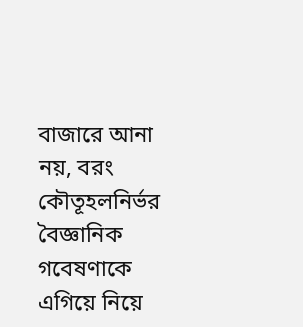বাজারে আনা নয়, বরং কৌতূহলনির্ভর বৈজ্ঞানিক গবেষণাকে এগিয়ে নিয়ে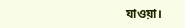যাওয়া।